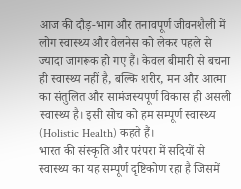आज की दौड़-भाग और तनावपूर्ण जीवनशैली में लोग स्वास्थ्य और वेलनेस को लेकर पहले से ज्यादा जागरूक हो गए हैं। केवल बीमारी से बचना ही स्वास्थ्य नहीं है, बल्कि शरीर, मन और आत्मा का संतुलित और सामंजस्यपूर्ण विकास ही असली स्वास्थ्य है। इसी सोच को हम सम्पूर्ण स्वास्थ्य (Holistic Health) कहते हैं।
भारत की संस्कृति और परंपरा में सदियों से स्वास्थ्य का यह सम्पूर्ण दृष्टिकोण रहा है जिसमें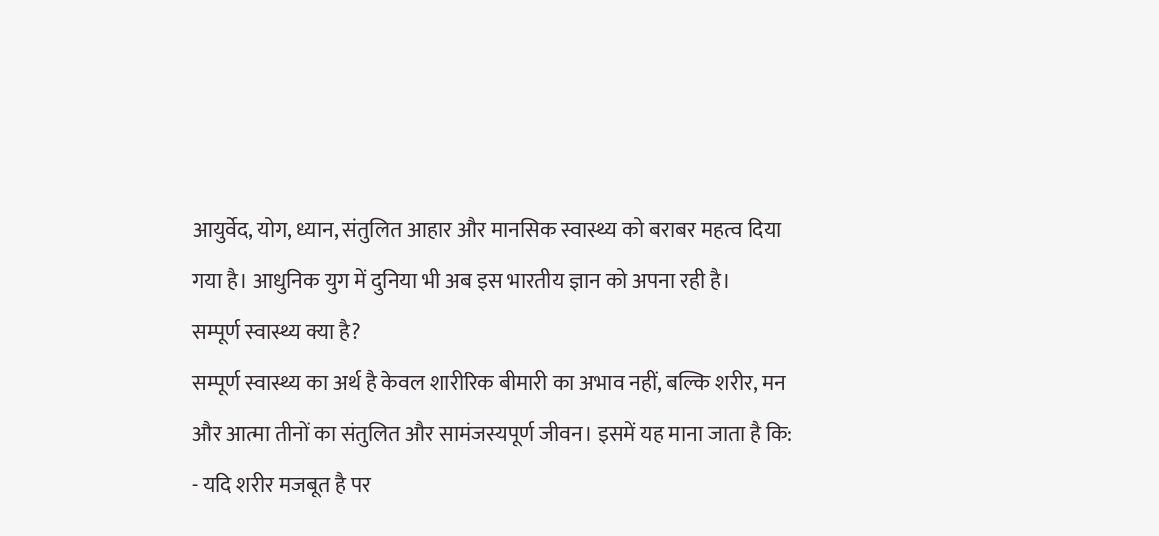आयुर्वेद, योग, ध्यान, संतुलित आहार और मानसिक स्वास्थ्य को बराबर महत्व दिया गया है। आधुनिक युग में दुनिया भी अब इस भारतीय ज्ञान को अपना रही है।
सम्पूर्ण स्वास्थ्य क्या है?
सम्पूर्ण स्वास्थ्य का अर्थ है केवल शारीरिक बीमारी का अभाव नहीं, बल्कि शरीर, मन और आत्मा तीनों का संतुलित और सामंजस्यपूर्ण जीवन। इसमें यह माना जाता है कि:
- यदि शरीर मजबूत है पर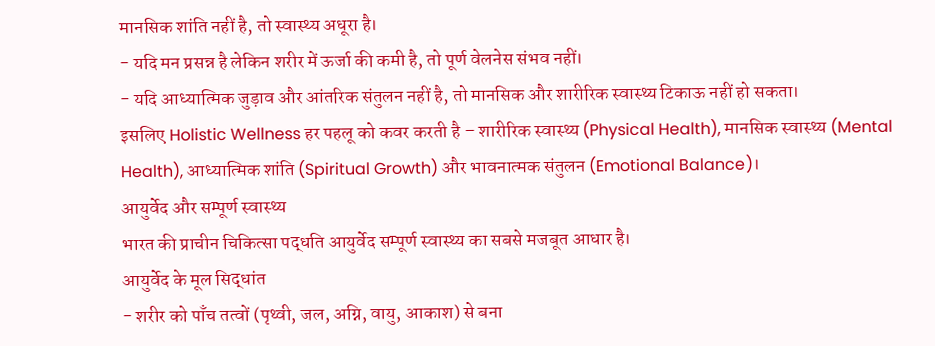मानसिक शांति नहीं है, तो स्वास्थ्य अधूरा है।
- यदि मन प्रसन्न है लेकिन शरीर में ऊर्जा की कमी है, तो पूर्ण वेलनेस संभव नहीं।
- यदि आध्यात्मिक जुड़ाव और आंतरिक संतुलन नहीं है, तो मानसिक और शारीरिक स्वास्थ्य टिकाऊ नहीं हो सकता।
इसलिए Holistic Wellness हर पहलू को कवर करती है – शारीरिक स्वास्थ्य (Physical Health), मानसिक स्वास्थ्य (Mental Health), आध्यात्मिक शांति (Spiritual Growth) और भावनात्मक संतुलन (Emotional Balance)।
आयुर्वेद और सम्पूर्ण स्वास्थ्य
भारत की प्राचीन चिकित्सा पद्धति आयुर्वेद सम्पूर्ण स्वास्थ्य का सबसे मजबूत आधार है।
आयुर्वेद के मूल सिद्धांत
- शरीर को पाँच तत्वों (पृथ्वी, जल, अग्नि, वायु, आकाश) से बना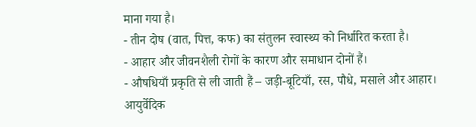माना गया है।
- तीन दोष (वात, पित्त, कफ) का संतुलन स्वास्थ्य को निर्धारित करता है।
- आहार और जीवनशैली रोगों के कारण और समाधान दोनों हैं।
- औषधियाँ प्रकृति से ली जाती हैं – जड़ी-बूटियाँ, रस, पौधे, मसाले और आहार।
आयुर्वेदिक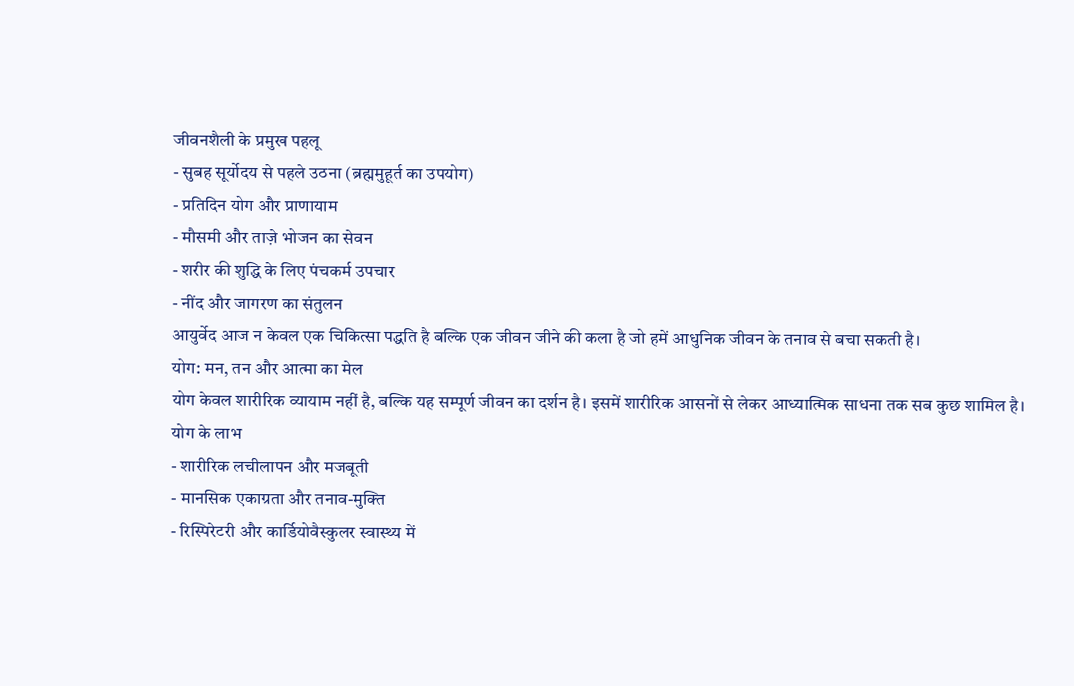जीवनशैली के प्रमुख पहलू
- सुबह सूर्योदय से पहले उठना (ब्रह्ममुहूर्त का उपयोग)
- प्रतिदिन योग और प्राणायाम
- मौसमी और ताज़े भोजन का सेवन
- शरीर की शुद्धि के लिए पंचकर्म उपचार
- नींद और जागरण का संतुलन
आयुर्वेद आज न केवल एक चिकित्सा पद्धति है बल्कि एक जीवन जीने की कला है जो हमें आधुनिक जीवन के तनाव से बचा सकती है।
योग: मन, तन और आत्मा का मेल
योग केवल शारीरिक व्यायाम नहीं है, बल्कि यह सम्पूर्ण जीवन का दर्शन है। इसमें शारीरिक आसनों से लेकर आध्यात्मिक साधना तक सब कुछ शामिल है।
योग के लाभ
- शारीरिक लचीलापन और मजबूती
- मानसिक एकाग्रता और तनाव-मुक्ति
- रिस्पिरेटरी और कार्डियोवैस्कुलर स्वास्थ्य में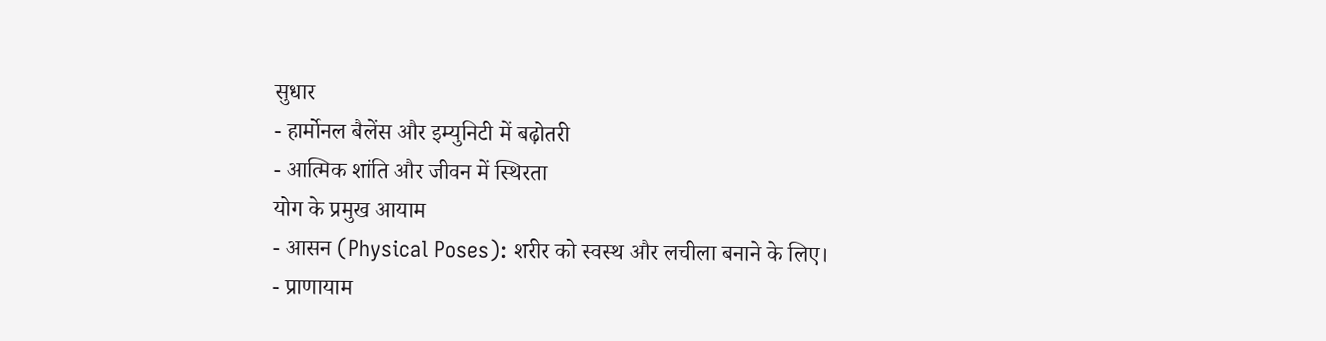सुधार
- हार्मोनल बैलेंस और इम्युनिटी में बढ़ोतरी
- आत्मिक शांति और जीवन में स्थिरता
योग के प्रमुख आयाम
- आसन (Physical Poses): शरीर को स्वस्थ और लचीला बनाने के लिए।
- प्राणायाम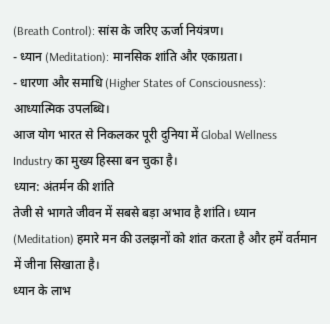(Breath Control): सांस के जरिए ऊर्जा नियंत्रण।
- ध्यान (Meditation): मानसिक शांति और एकाग्रता।
- धारणा और समाधि (Higher States of Consciousness): आध्यात्मिक उपलब्धि।
आज योग भारत से निकलकर पूरी दुनिया में Global Wellness Industry का मुख्य हिस्सा बन चुका है।
ध्यान: अंतर्मन की शांति
तेजी से भागते जीवन में सबसे बड़ा अभाव है शांति। ध्यान (Meditation) हमारे मन की उलझनों को शांत करता है और हमें वर्तमान में जीना सिखाता है।
ध्यान के लाभ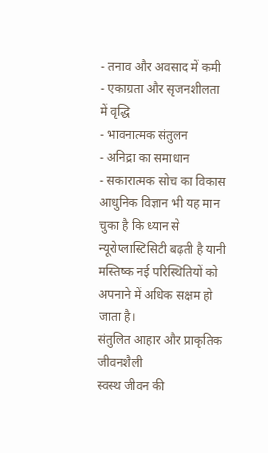- तनाव और अवसाद में कमी
- एकाग्रता और सृजनशीलता में वृद्धि
- भावनात्मक संतुलन
- अनिद्रा का समाधान
- सकारात्मक सोच का विकास
आधुनिक विज्ञान भी यह मान चुका है कि ध्यान से न्यूरोप्लास्टिसिटी बढ़ती है यानी मस्तिष्क नई परिस्थितियों को अपनाने में अधिक सक्षम हो जाता है।
संतुलित आहार और प्राकृतिक जीवनशैली
स्वस्थ जीवन की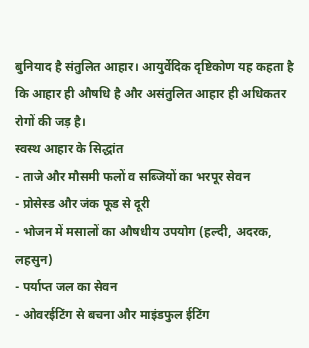बुनियाद है संतुलित आहार। आयुर्वेदिक दृष्टिकोण यह कहता है कि आहार ही औषधि है और असंतुलित आहार ही अधिकतर रोगों की जड़ है।
स्वस्थ आहार के सिद्धांत
- ताजे और मौसमी फलों व सब्जियों का भरपूर सेवन
- प्रोसेस्ड और जंक फूड से दूरी
- भोजन में मसालों का औषधीय उपयोग (हल्दी, अदरक, लहसुन)
- पर्याप्त जल का सेवन
- ओवरईटिंग से बचना और माइंडफुल ईटिंग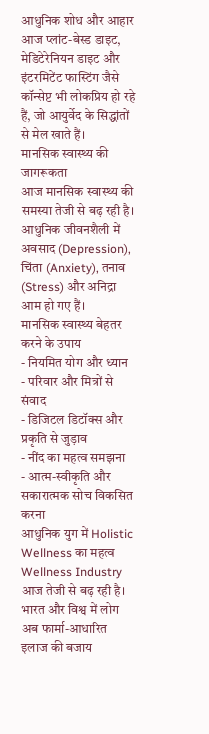आधुनिक शोध और आहार
आज प्लांट-बेस्ड डाइट, मेडिटेरेनियन डाइट और इंटरमिटेंट फास्टिंग जैसे कॉन्सेप्ट भी लोकप्रिय हो रहे हैं, जो आयुर्वेद के सिद्धांतों से मेल खाते हैं।
मानसिक स्वास्थ्य की जागरूकता
आज मानसिक स्वास्थ्य की समस्या तेजी से बढ़ रही है। आधुनिक जीवनशैली में अवसाद (Depression), चिंता (Anxiety), तनाव (Stress) और अनिद्रा आम हो गए हैं।
मानसिक स्वास्थ्य बेहतर करने के उपाय
- नियमित योग और ध्यान
- परिवार और मित्रों से संवाद
- डिजिटल डिटॉक्स और प्रकृति से जुड़ाव
- नींद का महत्व समझना
- आत्म-स्वीकृति और सकारात्मक सोच विकसित करना
आधुनिक युग में Holistic Wellness का महत्व
Wellness Industry आज तेजी से बढ़ रही है। भारत और विश्व में लोग अब फार्मा-आधारित इलाज की बजाय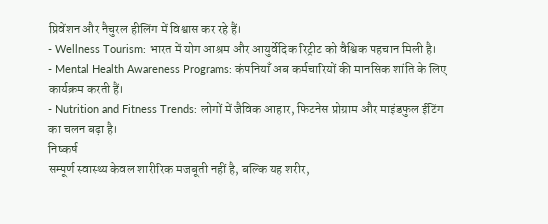प्रिवेंशन और नैचुरल हीलिंग में विश्वास कर रहे हैं।
- Wellness Tourism: भारत में योग आश्रम और आयुर्वेदिक रिट्रीट को वैश्विक पहचान मिली है।
- Mental Health Awareness Programs: कंपनियाँ अब कर्मचारियों की मानसिक शांति के लिए कार्यक्रम करती हैं।
- Nutrition and Fitness Trends: लोगों में जैविक आहार, फिटनेस प्रोग्राम और माइंडफुल ईटिंग का चलन बढ़ा है।
निष्कर्ष
सम्पूर्ण स्वास्थ्य केवल शारीरिक मजबूती नहीं है, बल्कि यह शरीर,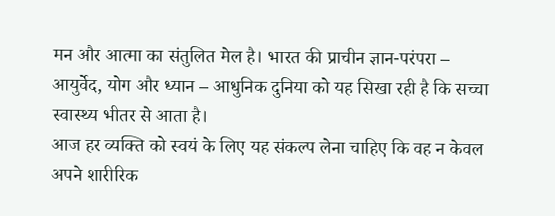मन और आत्मा का संतुलित मेल है। भारत की प्राचीन ज्ञान-परंपरा – आयुर्वेद, योग और ध्यान – आधुनिक दुनिया को यह सिखा रही है कि सच्चा स्वास्थ्य भीतर से आता है।
आज हर व्यक्ति को स्वयं के लिए यह संकल्प लेना चाहिए कि वह न केवल अपने शारीरिक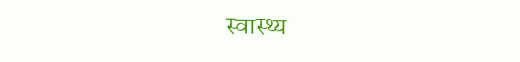स्वास्थ्य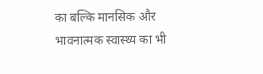का बल्कि मानसिक और भावनात्मक स्वास्थ्य का भी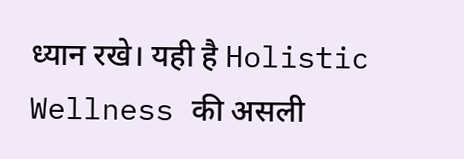ध्यान रखे। यही है Holistic Wellness की असली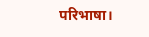परिभाषा।